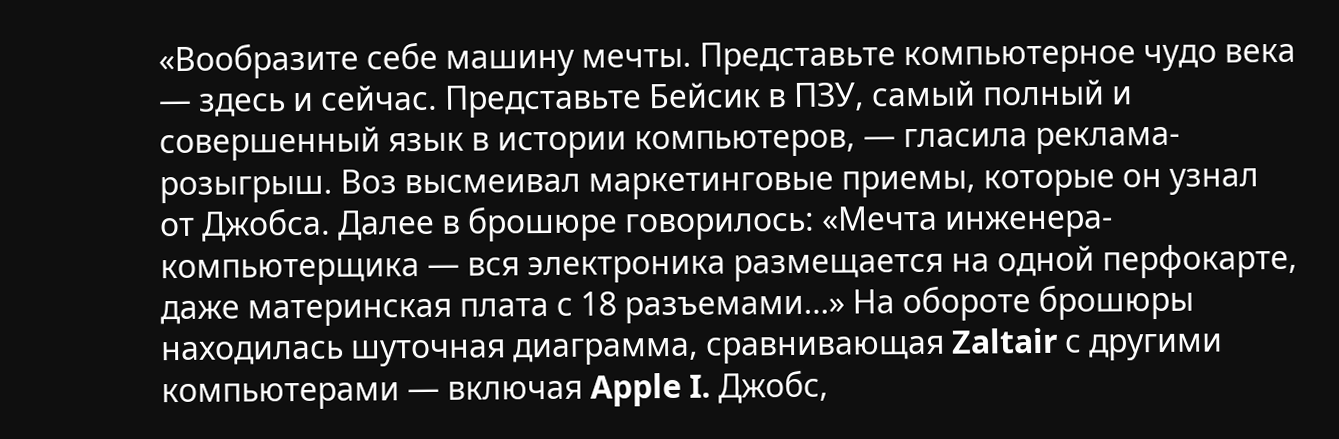«Вообразите себе машину мечты. Представьте компьютерное чудо века — здесь и сейчас. Представьте Бейсик в ПЗУ, самый полный и совершенный язык в истории компьютеров, — гласила реклама-розыгрыш. Воз высмеивал маркетинговые приемы, которые он узнал от Джобса. Далее в брошюре говорилось: «Мечта инженера-компьютерщика — вся электроника размещается на одной перфокарте, даже материнская плата с 18 разъемами…» На обороте брошюры находилась шуточная диаграмма, сравнивающая Zaltair с другими компьютерами — включая Apple I. Джобс,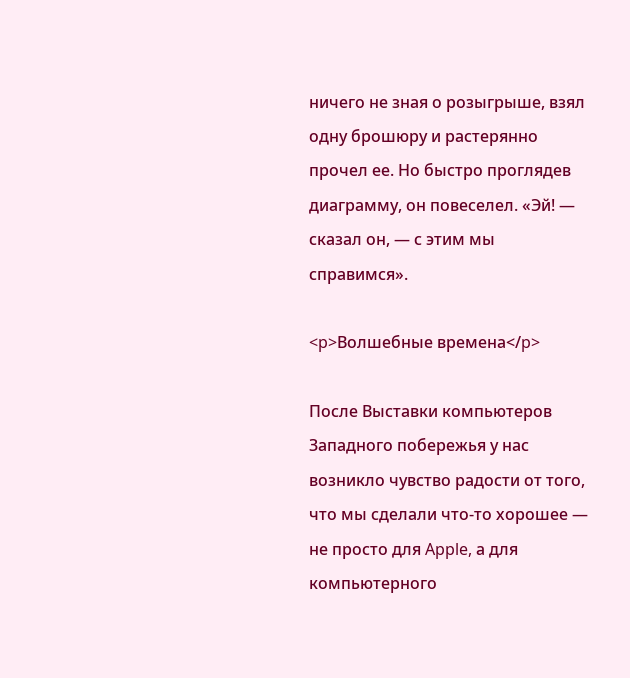ничего не зная о розыгрыше, взял одну брошюру и растерянно прочел ее. Но быстро проглядев диаграмму, он повеселел. «Эй! — сказал он, — с этим мы справимся».

<p>Волшебные времена</p>

После Выставки компьютеров Западного побережья у нас возникло чувство радости от того, что мы сделали что-то хорошее — не просто для Apple, а для компьютерного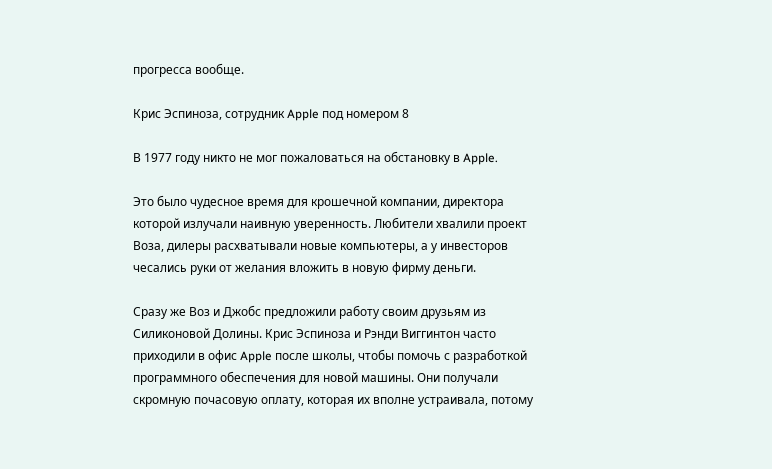прогресса вообще.

Крис Эспиноза, сотрудник Apple под номером 8

В 1977 году никто не мог пожаловаться на обстановку в Apple.

Это было чудесное время для крошечной компании, директора которой излучали наивную уверенность. Любители хвалили проект Воза, дилеры расхватывали новые компьютеры, а у инвесторов чесались руки от желания вложить в новую фирму деньги.

Сразу же Воз и Джобс предложили работу своим друзьям из Силиконовой Долины. Крис Эспиноза и Рэнди Виггинтон часто приходили в офис Apple после школы, чтобы помочь с разработкой программного обеспечения для новой машины. Они получали скромную почасовую оплату, которая их вполне устраивала, потому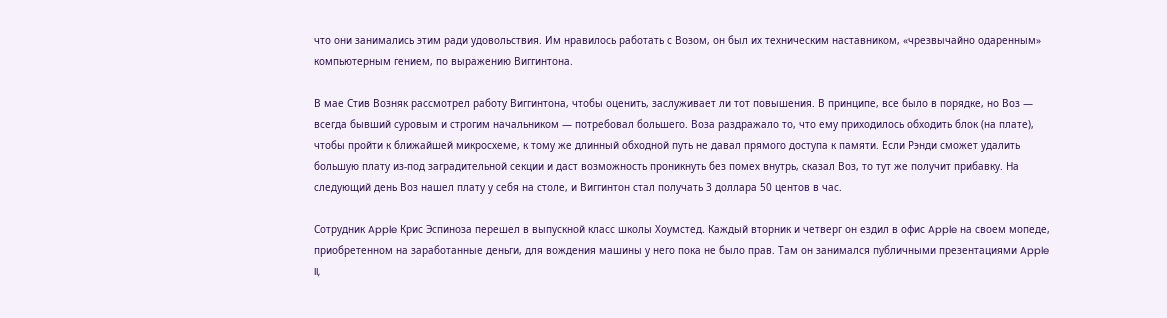что они занимались этим ради удовольствия. Им нравилось работать с Возом, он был их техническим наставником, «чрезвычайно одаренным» компьютерным гением, по выражению Виггинтона.

В мае Стив Возняк рассмотрел работу Виггинтона, чтобы оценить, заслуживает ли тот повышения. В принципе, все было в порядке, но Воз — всегда бывший суровым и строгим начальником — потребовал большего. Воза раздражало то, что ему приходилось обходить блок (на плате), чтобы пройти к ближайшей микросхеме, к тому же длинный обходной путь не давал прямого доступа к памяти. Если Рэнди сможет удалить большую плату из-под заградительной секции и даст возможность проникнуть без помех внутрь, сказал Воз, то тут же получит прибавку. На следующий день Воз нашел плату у себя на столе, и Виггинтон стал получать 3 доллара 50 центов в час.

Сотрудник Apple Крис Эспиноза перешел в выпускной класс школы Хоумстед. Каждый вторник и четверг он ездил в офис Apple на своем мопеде, приобретенном на заработанные деньги, для вождения машины у него пока не было прав. Там он занимался публичными презентациями Apple II,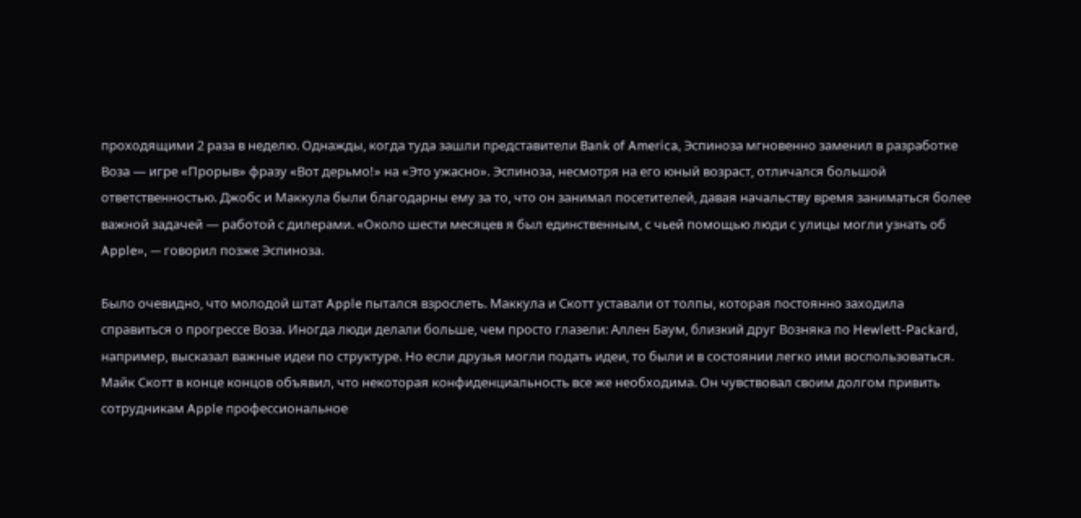проходящими 2 раза в неделю. Однажды, когда туда зашли представители Bank of America, Эспиноза мгновенно заменил в разработке Воза — игре «Прорыв» фразу «Вот дерьмо!» на «Это ужасно». Эспиноза, несмотря на его юный возраст, отличался большой ответственностью. Джобс и Маккула были благодарны ему за то, что он занимал посетителей, давая начальству время заниматься более важной задачей — работой с дилерами. «Около шести месяцев я был единственным, с чьей помощью люди с улицы могли узнать об Apple», — говорил позже Эспиноза.

Было очевидно, что молодой штат Apple пытался взрослеть. Маккула и Скотт уставали от толпы, которая постоянно заходила справиться о прогрессе Воза. Иногда люди делали больше, чем просто глазели: Аллен Баум, близкий друг Возняка по Hewlett-Packard, например, высказал важные идеи по структуре. Но если друзья могли подать идеи, то были и в состоянии легко ими воспользоваться. Майк Скотт в конце концов объявил, что некоторая конфиденциальность все же необходима. Он чувствовал своим долгом привить сотрудникам Apple профессиональное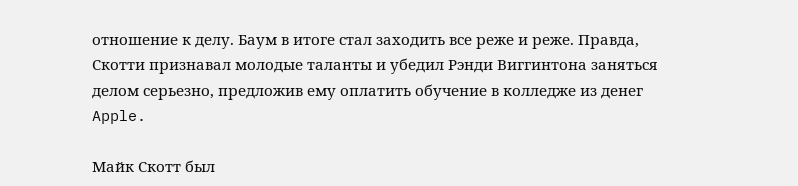отношение к делу. Баум в итоге стал заходить все реже и реже. Правда, Скотти признавал молодые таланты и убедил Рэнди Виггинтона заняться делом серьезно, предложив ему оплатить обучение в колледже из денег Apple.

Майк Скотт был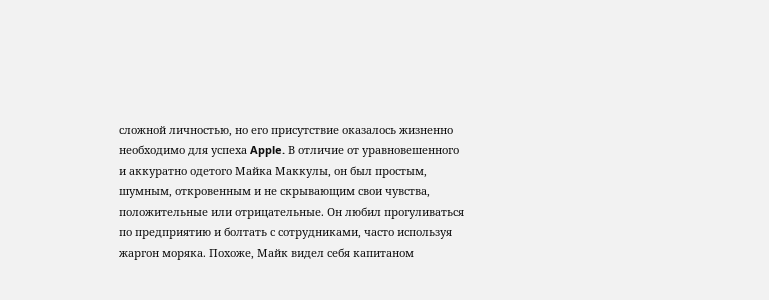сложной личностью, но его присутствие оказалось жизненно необходимо для успеха Apple. В отличие от уравновешенного и аккуратно одетого Майка Маккулы, он был простым, шумным, откровенным и не скрывающим свои чувства, положительные или отрицательные. Он любил прогуливаться по предприятию и болтать с сотрудниками, часто используя жаргон моряка. Похоже, Майк видел себя капитаном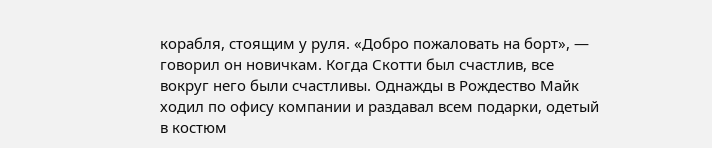корабля, стоящим у руля. «Добро пожаловать на борт», — говорил он новичкам. Когда Скотти был счастлив, все вокруг него были счастливы. Однажды в Рождество Майк ходил по офису компании и раздавал всем подарки, одетый в костюм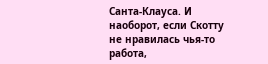Санта-Клауса. И наоборот, если Скотту не нравилась чья-то работа,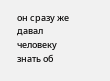он сразу же давал человеку знать об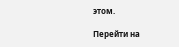этом.

Перейти на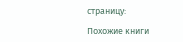страницу:

Похожие книги